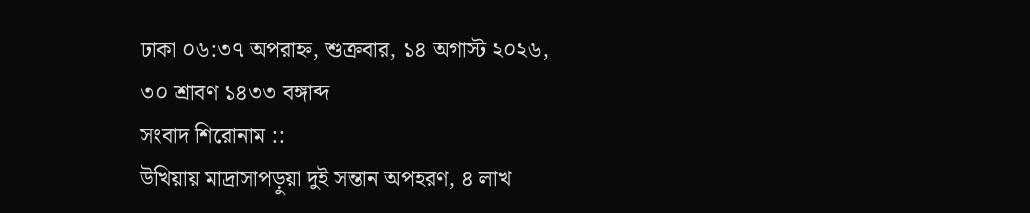ঢাকা ০৬:৩৭ অপরাহ্ন, শুক্রবার, ১৪ অগাস্ট ২০২৬, ৩০ শ্রাবণ ১৪৩৩ বঙ্গাব্দ
সংবাদ শিরোনাম ::
উখিয়ায় মাদ্রাসাপড়ুয়া দুই সন্তান অপহরণ, ৪ লাখ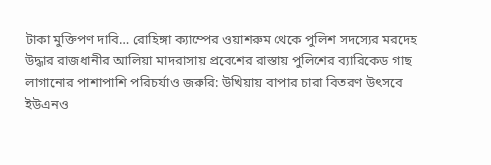টাকা মুক্তিপণ দাবি… রোহিঙ্গা ক্যাম্পের ওয়াশরুম থেকে পুলিশ সদস্যের মরদেহ উদ্ধার রাজধানীর আলিয়া মাদরাসায় প্রবেশের রাস্তায় পুলিশের ব্যারিকেড গাছ লাগানোর পাশাপাশি পরিচর্যাও জরুরি: উখিয়ায় বাপার চারা বিতরণ উৎসবে ইউএনও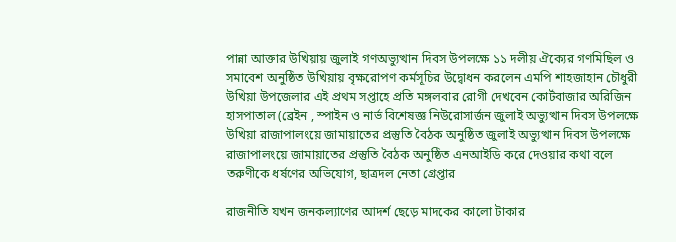পান্না আক্তার উখিয়ায় জুলাই গণঅভ্যুত্থান দিবস উপলক্ষে ১১ দলীয় ঐক্যের গণমিছিল ও সমাবেশ অনুষ্ঠিত উখিয়ায় বৃক্ষরোপণ কর্মসূচির উদ্বোধন করলেন এমপি শাহজাহান চৌধুরী উখিয়া উপজেলার এই প্রথম সপ্তাহে প্রতি মঙ্গলবার রোগী দেখবেন কোর্টবাজার অরিজিন হাসপাতাল (ব্রেইন , স্পাইন ও নার্ভ বিশেষজ্ঞ নিউরোসার্জন জুলাই অভ্যুত্থান দিবস উপলক্ষে উখিয়া রাজাপালংয়ে জামায়াতের প্রস্তুতি বৈঠক অনুষ্ঠিত জুলাই অভ্যুত্থান দিবস উপলক্ষে রাজাপালংয়ে জামায়াতের প্রস্তুতি বৈঠক অনুষ্ঠিত এনআইডি করে দেওয়ার কথা বলে তরুণীকে ধর্ষণের অভিযোগ, ছাত্রদল নেতা গ্রেপ্তার

রাজনীতি যখন জনকল্যাণের আদর্শ ছেড়ে মাদকের কালো টাকার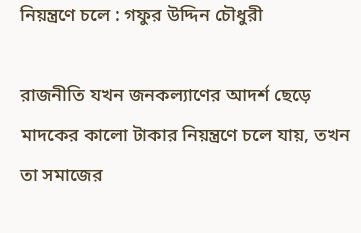নিয়ন্ত্রণে চলে : গফুর উদ্দিন চৌধুরী

রাজনীতি যখন জনকল্যাণের আদর্শ ছেড়ে মাদকের কালো টাকার নিয়ন্ত্রণে চলে যায়, তখন তা সমাজের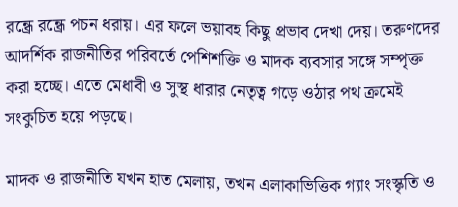রন্ধ্রে রন্ধ্রে পচন ধরায়। এর ফলে ভয়াবহ কিছু প্রভাব দেখা দেয়। তরুণদের আদর্শিক রাজনীতির পরিবর্তে পেশিশক্তি ও মাদক ব্যবসার সঙ্গে সম্পৃক্ত করা হচ্ছে। এতে মেধাবী ও সুস্থ ধারার নেতৃত্ব গড়ে ওঠার পথ ক্রমেই সংকুচিত হয়ে পড়ছে।

মাদক ও রাজনীতি যখন হাত মেলায়, তখন এলাকাভিত্তিক গ্যাং সংস্কৃতি ও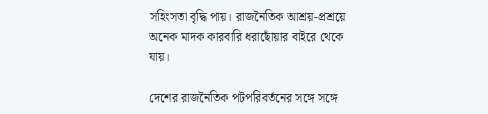সহিংসতা বৃদ্ধি পায়। রাজনৈতিক আশ্রয়-প্রশ্রয়ে অনেক মাদক কারবারি ধরাছোঁয়ার বাইরে থেকে যায়।

দেশের রাজনৈতিক পটপরিবর্তনের সঙ্গে সঙ্গে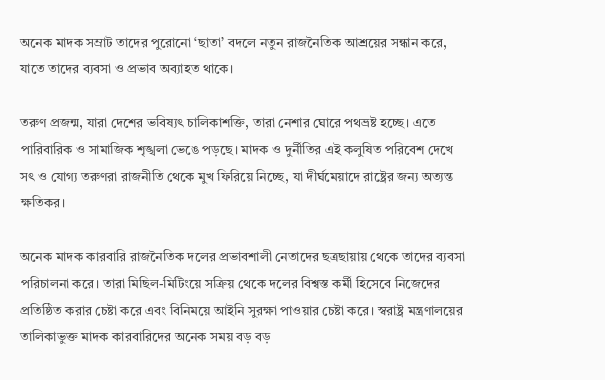অনেক মাদক সম্রাট তাদের পুরোনো ‘ছাতা’ বদলে নতুন রাজনৈতিক আশ্রয়ের সন্ধান করে, যাতে তাদের ব্যবসা ও প্রভাব অব্যাহত থাকে।

তরুণ প্রজন্ম, যারা দেশের ভবিষ্যৎ চালিকাশক্তি, তারা নেশার ঘোরে পথভ্রষ্ট হচ্ছে। এতে পারিবারিক ও সামাজিক শৃঙ্খলা ভেঙে পড়ছে। মাদক ও দুর্নীতির এই কলুষিত পরিবেশ দেখে সৎ ও যোগ্য তরুণরা রাজনীতি থেকে মুখ ফিরিয়ে নিচ্ছে, যা দীর্ঘমেয়াদে রাষ্ট্রের জন্য অত্যন্ত ক্ষতিকর।

অনেক মাদক কারবারি রাজনৈতিক দলের প্রভাবশালী নেতাদের ছত্রছায়ায় থেকে তাদের ব্যবসা পরিচালনা করে। তারা মিছিল-মিটিংয়ে সক্রিয় থেকে দলের বিশ্বস্ত কর্মী হিসেবে নিজেদের প্রতিষ্ঠিত করার চেষ্টা করে এবং বিনিময়ে আইনি সুরক্ষা পাওয়ার চেষ্টা করে। স্বরাষ্ট্র মন্ত্রণালয়ের তালিকাভুক্ত মাদক কারবারিদের অনেক সময় বড় বড়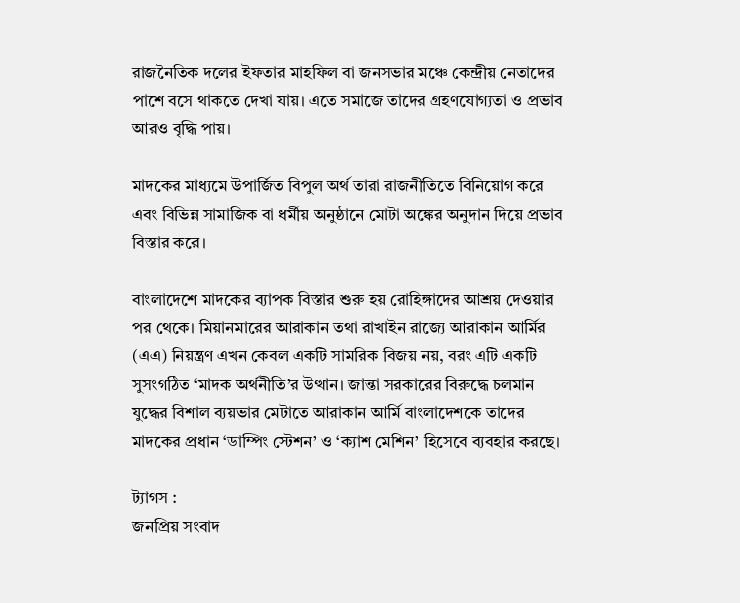রাজনৈতিক দলের ইফতার মাহফিল বা জনসভার মঞ্চে কেন্দ্রীয় নেতাদের পাশে বসে থাকতে দেখা যায়। এতে সমাজে তাদের গ্রহণযোগ্যতা ও প্রভাব আরও বৃদ্ধি পায়।

মাদকের মাধ্যমে উপার্জিত বিপুল অর্থ তারা রাজনীতিতে বিনিয়োগ করে এবং বিভিন্ন সামাজিক বা ধর্মীয় অনুষ্ঠানে মোটা অঙ্কের অনুদান দিয়ে প্রভাব বিস্তার করে।

বাংলাদেশে মাদকের ব্যাপক বিস্তার শুরু হয় রোহিঙ্গাদের আশ্রয় দেওয়ার পর থেকে। মিয়ানমারের আরাকান তথা রাখাইন রাজ্যে আরাকান আর্মির (এএ) নিয়ন্ত্রণ এখন কেবল একটি সামরিক বিজয় নয়, বরং এটি একটি সুসংগঠিত ‘মাদক অর্থনীতি’র উত্থান। জান্তা সরকারের বিরুদ্ধে চলমান যুদ্ধের বিশাল ব্যয়ভার মেটাতে আরাকান আর্মি বাংলাদেশকে তাদের মাদকের প্রধান ‘ডাম্পিং স্টেশন’ ও ‘ক্যাশ মেশিন’ হিসেবে ব্যবহার করছে।

ট্যাগস :
জনপ্রিয় সংবাদ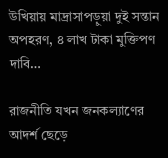উখিয়ায় মাদ্রাসাপড়ুয়া দুই সন্তান অপহরণ, ৪ লাখ টাকা মুক্তিপণ দাবি…

রাজনীতি যখন জনকল্যাণের আদর্শ ছেড়ে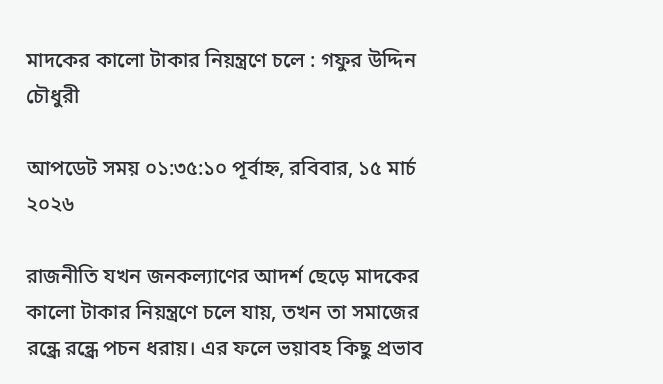মাদকের কালো টাকার নিয়ন্ত্রণে চলে : গফুর উদ্দিন চৌধুরী

আপডেট সময় ০১:৩৫:১০ পূর্বাহ্ন, রবিবার, ১৫ মার্চ ২০২৬

রাজনীতি যখন জনকল্যাণের আদর্শ ছেড়ে মাদকের কালো টাকার নিয়ন্ত্রণে চলে যায়, তখন তা সমাজের রন্ধ্রে রন্ধ্রে পচন ধরায়। এর ফলে ভয়াবহ কিছু প্রভাব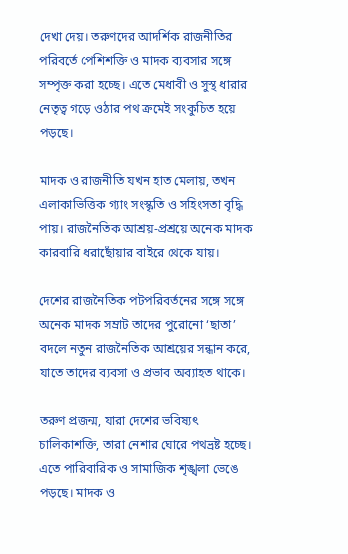দেখা দেয়। তরুণদের আদর্শিক রাজনীতির পরিবর্তে পেশিশক্তি ও মাদক ব্যবসার সঙ্গে সম্পৃক্ত করা হচ্ছে। এতে মেধাবী ও সুস্থ ধারার নেতৃত্ব গড়ে ওঠার পথ ক্রমেই সংকুচিত হয়ে পড়ছে।

মাদক ও রাজনীতি যখন হাত মেলায়, তখন এলাকাভিত্তিক গ্যাং সংস্কৃতি ও সহিংসতা বৃদ্ধি পায়। রাজনৈতিক আশ্রয়-প্রশ্রয়ে অনেক মাদক কারবারি ধরাছোঁয়ার বাইরে থেকে যায়।

দেশের রাজনৈতিক পটপরিবর্তনের সঙ্গে সঙ্গে অনেক মাদক সম্রাট তাদের পুরোনো ‘ছাতা’ বদলে নতুন রাজনৈতিক আশ্রয়ের সন্ধান করে, যাতে তাদের ব্যবসা ও প্রভাব অব্যাহত থাকে।

তরুণ প্রজন্ম, যারা দেশের ভবিষ্যৎ চালিকাশক্তি, তারা নেশার ঘোরে পথভ্রষ্ট হচ্ছে। এতে পারিবারিক ও সামাজিক শৃঙ্খলা ভেঙে পড়ছে। মাদক ও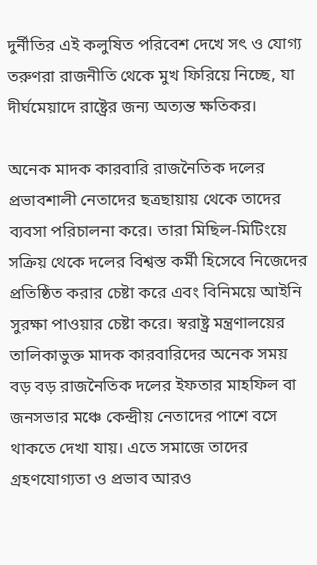দুর্নীতির এই কলুষিত পরিবেশ দেখে সৎ ও যোগ্য তরুণরা রাজনীতি থেকে মুখ ফিরিয়ে নিচ্ছে, যা দীর্ঘমেয়াদে রাষ্ট্রের জন্য অত্যন্ত ক্ষতিকর।

অনেক মাদক কারবারি রাজনৈতিক দলের প্রভাবশালী নেতাদের ছত্রছায়ায় থেকে তাদের ব্যবসা পরিচালনা করে। তারা মিছিল-মিটিংয়ে সক্রিয় থেকে দলের বিশ্বস্ত কর্মী হিসেবে নিজেদের প্রতিষ্ঠিত করার চেষ্টা করে এবং বিনিময়ে আইনি সুরক্ষা পাওয়ার চেষ্টা করে। স্বরাষ্ট্র মন্ত্রণালয়ের তালিকাভুক্ত মাদক কারবারিদের অনেক সময় বড় বড় রাজনৈতিক দলের ইফতার মাহফিল বা জনসভার মঞ্চে কেন্দ্রীয় নেতাদের পাশে বসে থাকতে দেখা যায়। এতে সমাজে তাদের গ্রহণযোগ্যতা ও প্রভাব আরও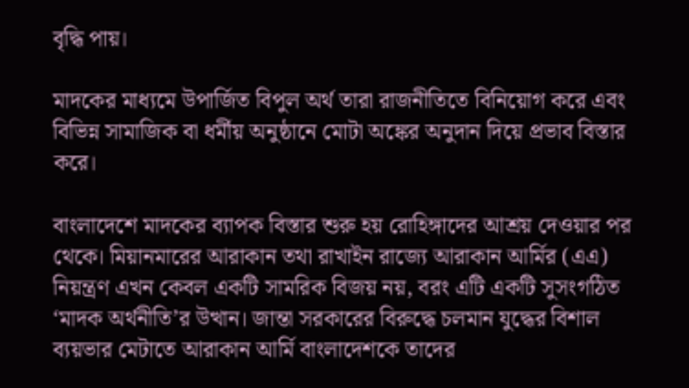বৃদ্ধি পায়।

মাদকের মাধ্যমে উপার্জিত বিপুল অর্থ তারা রাজনীতিতে বিনিয়োগ করে এবং বিভিন্ন সামাজিক বা ধর্মীয় অনুষ্ঠানে মোটা অঙ্কের অনুদান দিয়ে প্রভাব বিস্তার করে।

বাংলাদেশে মাদকের ব্যাপক বিস্তার শুরু হয় রোহিঙ্গাদের আশ্রয় দেওয়ার পর থেকে। মিয়ানমারের আরাকান তথা রাখাইন রাজ্যে আরাকান আর্মির (এএ) নিয়ন্ত্রণ এখন কেবল একটি সামরিক বিজয় নয়, বরং এটি একটি সুসংগঠিত ‘মাদক অর্থনীতি’র উত্থান। জান্তা সরকারের বিরুদ্ধে চলমান যুদ্ধের বিশাল ব্যয়ভার মেটাতে আরাকান আর্মি বাংলাদেশকে তাদের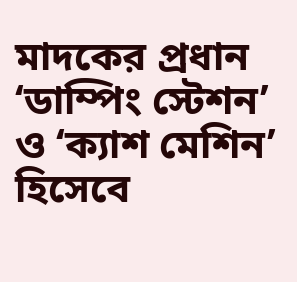মাদকের প্রধান ‘ডাম্পিং স্টেশন’ ও ‘ক্যাশ মেশিন’ হিসেবে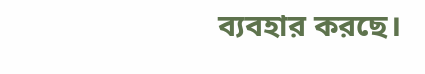ব্যবহার করছে।